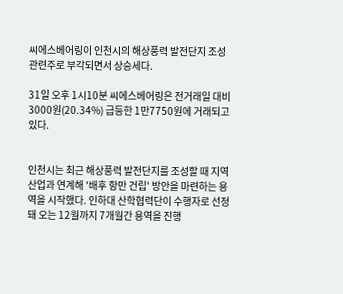씨에스베어링이 인천시의 해상풍력 발전단지 조성 관련주로 부각되면서 상승세다.

31일 오후 1시10분 씨에스베어링은 전거래일 대비 3000원(20.34%) 급등한 1만7750원에 거래되고 있다.


인천시는 최근 해상풍력 발전단지를 조성할 때 지역 산업과 연계해 '배후 항만 건립' 방안을 마련하는 용역을 시작했다. 인하대 산학협력단이 수행자로 선정돼 오는 12월까지 7개월간 용역을 진행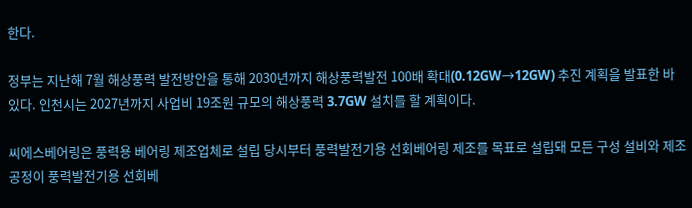한다.

정부는 지난해 7월 해상풍력 발전방안을 통해 2030년까지 해상풍력발전 100배 확대(0.12GW→12GW) 추진 계획을 발표한 바 있다. 인천시는 2027년까지 사업비 19조원 규모의 해상풍력 3.7GW 설치를 할 계획이다.

씨에스베어링은 풍력용 베어링 제조업체로 설립 당시부터 풍력발전기용 선회베어링 제조를 목표로 설립돼 모든 구성 설비와 제조 공정이 풍력발전기용 선회베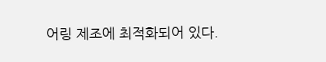어링 제조에 최적화되어 있다.